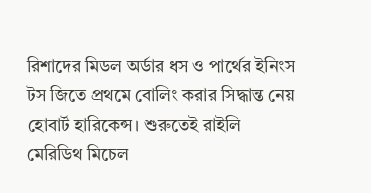রিশাদের মিডল অর্ডার ধস ও পার্থের ইনিংস টস জিতে প্রথমে বোলিং করার সিদ্ধান্ত নেয় হোবার্ট হারিকেন্স। শুরুতেই রাইলি মেরিডিথ মিচেল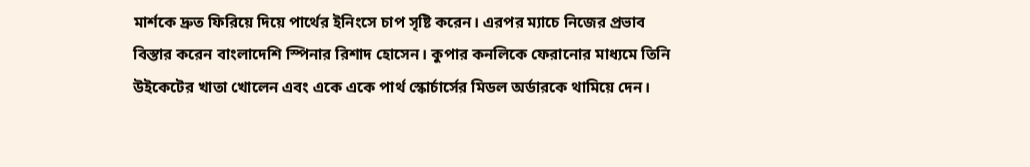মার্শকে দ্রুত ফিরিয়ে দিয়ে পার্থের ইনিংসে চাপ সৃষ্টি করেন। এরপর ম্যাচে নিজের প্রভাব বিস্তার করেন বাংলাদেশি স্পিনার রিশাদ হোসেন। কুপার কনলিকে ফেরানোর মাধ্যমে তিনি উইকেটের খাতা খোলেন এবং একে একে পার্থ স্কোর্চার্সের মিডল অর্ডারকে থামিয়ে দেন।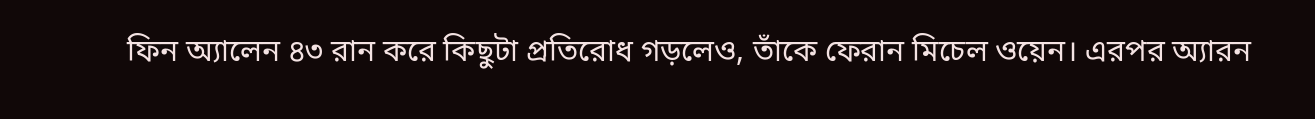ফিন অ্যালেন ৪৩ রান করে কিছুটা প্রতিরোধ গড়লেও, তাঁকে ফেরান মিচেল ওয়েন। এরপর অ্যারন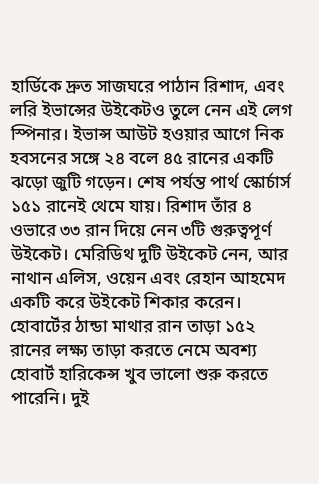হার্ডিকে দ্রুত সাজঘরে পাঠান রিশাদ, এবং লরি ইভান্সের উইকেটও তুলে নেন এই লেগ স্পিনার। ইভান্স আউট হওয়ার আগে নিক হবসনের সঙ্গে ২৪ বলে ৪৫ রানের একটি ঝড়ো জুটি গড়েন। শেষ পর্যন্ত পার্থ স্কোর্চার্স ১৫১ রানেই থেমে যায়। রিশাদ তাঁর ৪ ওভারে ৩৩ রান দিয়ে নেন ৩টি গুরুত্বপূর্ণ উইকেট। মেরিডিথ দুটি উইকেট নেন, আর নাথান এলিস, ওয়েন এবং রেহান আহমেদ একটি করে উইকেট শিকার করেন।
হোবার্টের ঠান্ডা মাথার রান তাড়া ১৫২ রানের লক্ষ্য তাড়া করতে নেমে অবশ্য হোবার্ট হারিকেন্স খুব ভালো শুরু করতে পারেনি। দুই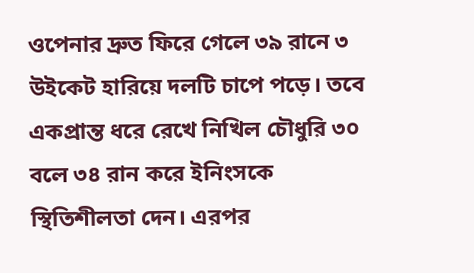ওপেনার দ্রুত ফিরে গেলে ৩৯ রানে ৩ উইকেট হারিয়ে দলটি চাপে পড়ে। তবে একপ্রান্ত ধরে রেখে নিখিল চৌধুরি ৩০ বলে ৩৪ রান করে ইনিংসকে স্থিতিশীলতা দেন। এরপর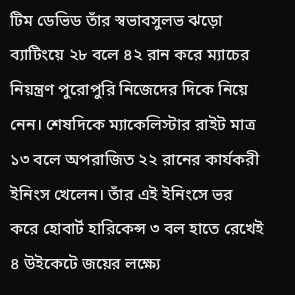টিম ডেভিড তাঁর স্বভাবসুলভ ঝড়ো ব্যাটিংয়ে ২৮ বলে ৪২ রান করে ম্যাচের নিয়ন্ত্রণ পুরোপুরি নিজেদের দিকে নিয়ে নেন। শেষদিকে ম্যাকেলিস্টার রাইট মাত্র ১৩ বলে অপরাজিত ২২ রানের কার্যকরী ইনিংস খেলেন। তাঁর এই ইনিংসে ভর করে হোবার্ট হারিকেন্স ৩ বল হাতে রেখেই ৪ উইকেটে জয়ের লক্ষ্যে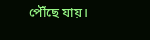পৌঁছে যায়।